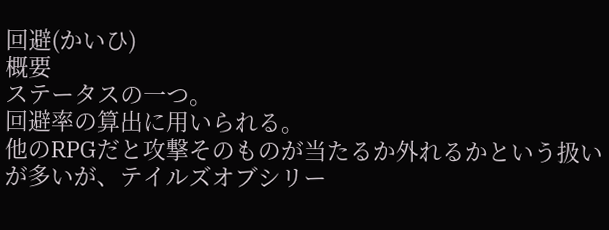回避(かいひ)
概要
ステータスの一つ。
回避率の算出に用いられる。
他のRPGだと攻撃そのものが当たるか外れるかという扱いが多いが、テイルズオブシリー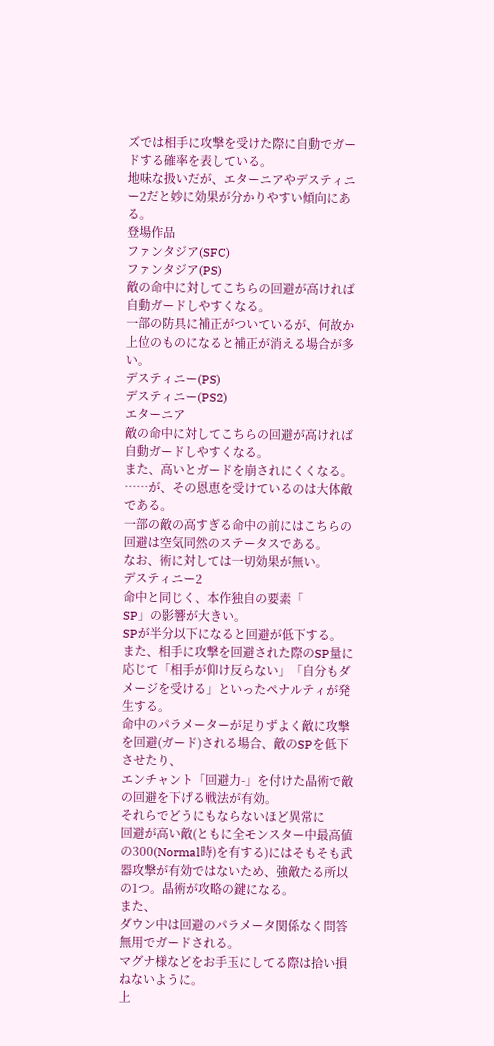ズでは相手に攻撃を受けた際に自動でガードする確率を表している。
地味な扱いだが、エターニアやデスティニー2だと妙に効果が分かりやすい傾向にある。
登場作品
ファンタジア(SFC)
ファンタジア(PS)
敵の命中に対してこちらの回避が高ければ自動ガードしやすくなる。
一部の防具に補正がついているが、何故か上位のものになると補正が消える場合が多い。
デスティニー(PS)
デスティニー(PS2)
エターニア
敵の命中に対してこちらの回避が高ければ自動ガードしやすくなる。
また、高いとガードを崩されにくくなる。
……が、その恩恵を受けているのは大体敵である。
一部の敵の高すぎる命中の前にはこちらの回避は空気同然のステータスである。
なお、術に対しては一切効果が無い。
デスティニー2
命中と同じく、本作独自の要素「
SP」の影響が大きい。
SPが半分以下になると回避が低下する。
また、相手に攻撃を回避された際のSP量に応じて「相手が仰け反らない」「自分もダメージを受ける」といったペナルティが発生する。
命中のパラメーターが足りずよく敵に攻撃を回避(ガード)される場合、敵のSPを低下させたり、
エンチャント「回避力-」を付けた晶術で敵の回避を下げる戦法が有効。
それらでどうにもならないほど異常に
回避が高い敵(ともに全モンスター中最高値の300(Normal時)を有する)にはそもそも武器攻撃が有効ではないため、強敵たる所以の1つ。晶術が攻略の鍵になる。
また、
ダウン中は回避のパラメータ関係なく問答無用でガードされる。
マグナ様などをお手玉にしてる際は拾い損ねないように。
上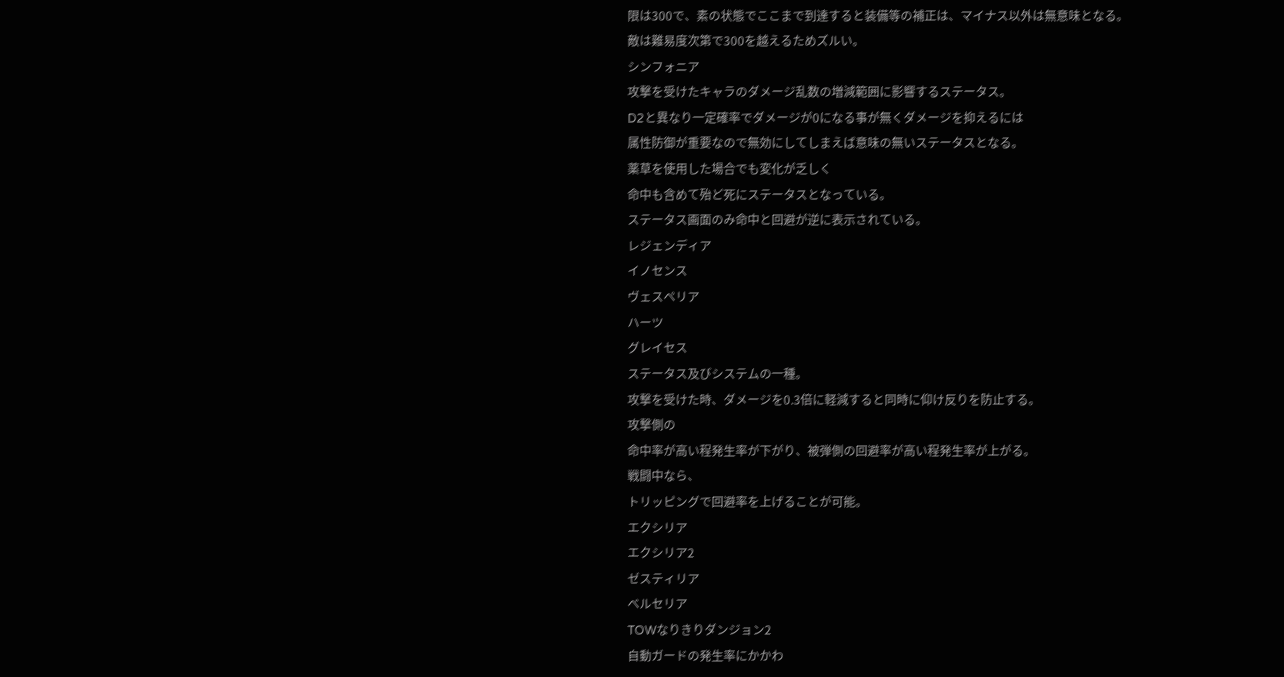限は300で、素の状態でここまで到達すると装備等の補正は、マイナス以外は無意味となる。
敵は難易度次第で300を越えるためズルい。
シンフォニア
攻撃を受けたキャラのダメージ乱数の増減範囲に影響するステータス。
D2と異なり一定確率でダメージが0になる事が無くダメージを抑えるには
属性防御が重要なので無効にしてしまえば意味の無いステータスとなる。
薬草を使用した場合でも変化が乏しく
命中も含めて殆ど死にステータスとなっている。
ステータス画面のみ命中と回避が逆に表示されている。
レジェンディア
イノセンス
ヴェスペリア
ハーツ
グレイセス
ステータス及びシステムの一種。
攻撃を受けた時、ダメージを0.3倍に軽減すると同時に仰け反りを防止する。
攻撃側の
命中率が高い程発生率が下がり、被弾側の回避率が高い程発生率が上がる。
戦闘中なら、
トリッピングで回避率を上げることが可能。
エクシリア
エクシリア2
ゼスティリア
ベルセリア
TOWなりきりダンジョン2
自動ガードの発生率にかかわ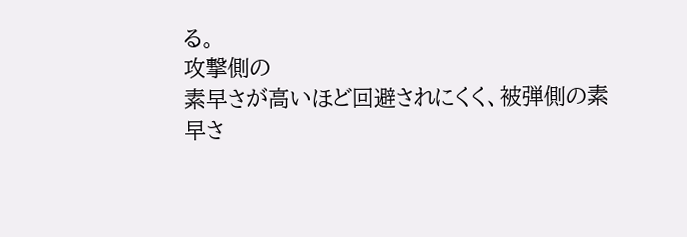る。
攻撃側の
素早さが高いほど回避されにくく、被弾側の素早さ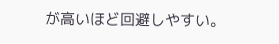が高いほど回避しやすい。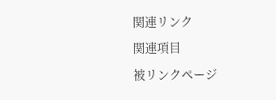関連リンク
関連項目
被リンクページ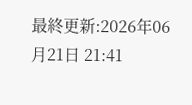最終更新:2026年06月21日 21:41